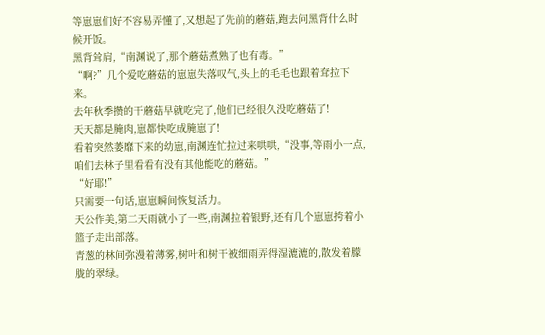等崽崽们好不容易弄懂了,又想起了先前的蘑菇,跑去问黑背什么时候开饭。
黑背耸肩,“南渊说了,那个蘑菇煮熟了也有毒。”
“啊?”几个爱吃蘑菇的崽崽失落叹气,头上的毛毛也跟着耷拉下来。
去年秋季攒的干蘑菇早就吃完了,他们已经很久没吃蘑菇了!
天天都是腌肉,崽都快吃成腌崽了!
看着突然萎靡下来的幼崽,南渊连忙拉过来哄哄,“没事,等雨小一点,咱们去林子里看看有没有其他能吃的蘑菇。”
“好耶!”
只需要一句话,崽崽瞬间恢复活力。
天公作美,第二天雨就小了一些,南渊拉着银野,还有几个崽崽挎着小篮子走出部落。
青葱的林间弥漫着薄雾,树叶和树干被细雨弄得湿漉漉的,散发着朦胧的翠绿。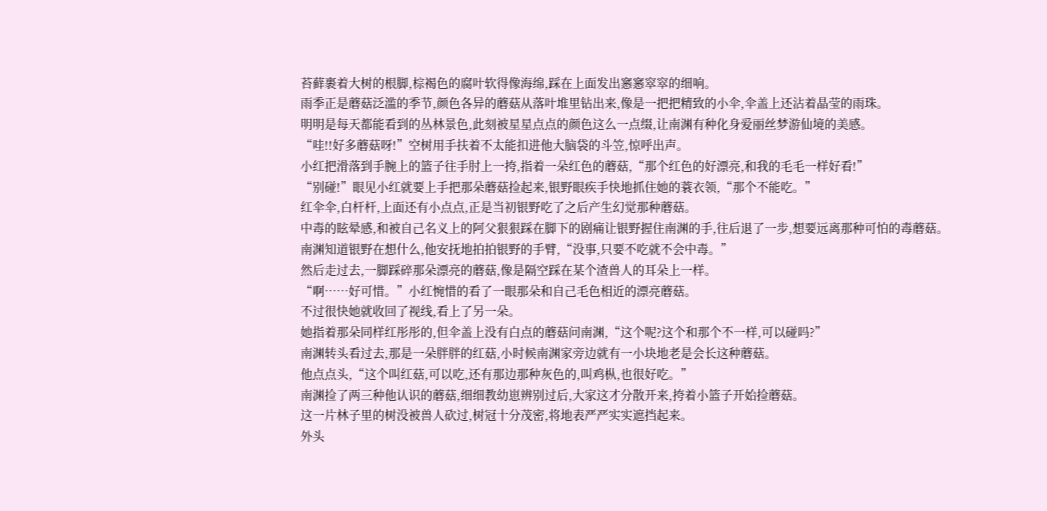苔藓裹着大树的根脚,棕褐色的腐叶软得像海绵,踩在上面发出窸窸窣窣的细响。
雨季正是蘑菇泛滥的季节,颜色各异的蘑菇从落叶堆里钻出来,像是一把把精致的小伞,伞盖上还沾着晶莹的雨珠。
明明是每天都能看到的丛林景色,此刻被星星点点的颜色这么一点缀,让南渊有种化身爱丽丝梦游仙境的美感。
“哇!!好多蘑菇呀!”空树用手扶着不太能扣进他大脑袋的斗笠,惊呼出声。
小红把滑落到手腕上的篮子往手肘上一挎,指着一朵红色的蘑菇,“那个红色的好漂亮,和我的毛毛一样好看!”
“别碰!”眼见小红就要上手把那朵蘑菇捡起来,银野眼疾手快地抓住她的蓑衣领,“那个不能吃。”
红伞伞,白杆杆,上面还有小点点,正是当初银野吃了之后产生幻觉那种蘑菇。
中毒的眩晕感,和被自己名义上的阿父狠狠踩在脚下的剧痛让银野握住南渊的手,往后退了一步,想要远离那种可怕的毒蘑菇。
南渊知道银野在想什么,他安抚地拍拍银野的手臂,“没事,只要不吃就不会中毒。”
然后走过去,一脚踩碎那朵漂亮的蘑菇,像是隔空踩在某个渣兽人的耳朵上一样。
“啊……好可惜。”小红惋惜的看了一眼那朵和自己毛色相近的漂亮蘑菇。
不过很快她就收回了视线,看上了另一朵。
她指着那朵同样红彤彤的,但伞盖上没有白点的蘑菇问南渊,“这个呢?这个和那个不一样,可以碰吗?”
南渊转头看过去,那是一朵胖胖的红菇,小时候南渊家旁边就有一小块地老是会长这种蘑菇。
他点点头,“这个叫红菇,可以吃,还有那边那种灰色的,叫鸡枞,也很好吃。”
南渊捡了两三种他认识的蘑菇,细细教幼崽辨别过后,大家这才分散开来,挎着小篮子开始捡蘑菇。
这一片林子里的树没被兽人砍过,树冠十分茂密,将地表严严实实遮挡起来。
外头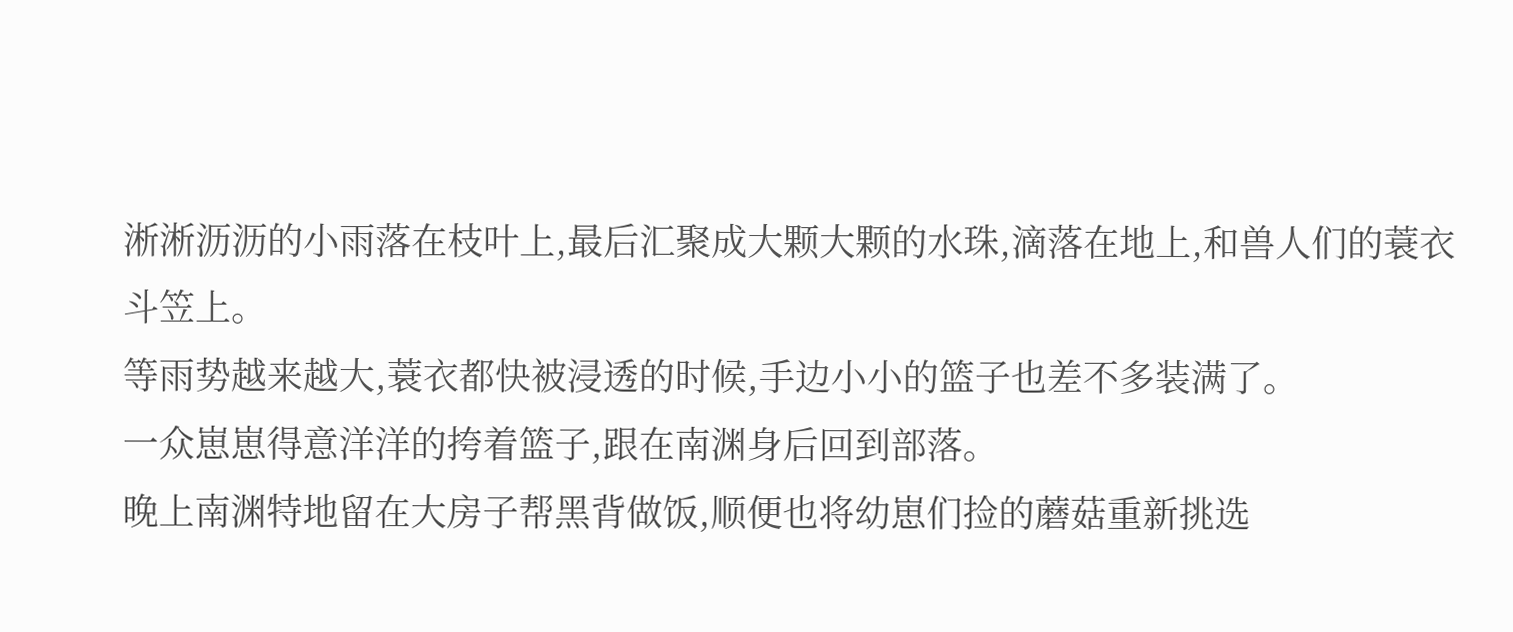淅淅沥沥的小雨落在枝叶上,最后汇聚成大颗大颗的水珠,滴落在地上,和兽人们的蓑衣斗笠上。
等雨势越来越大,蓑衣都快被浸透的时候,手边小小的篮子也差不多装满了。
一众崽崽得意洋洋的挎着篮子,跟在南渊身后回到部落。
晚上南渊特地留在大房子帮黑背做饭,顺便也将幼崽们捡的蘑菇重新挑选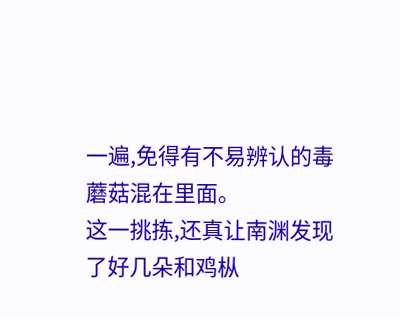一遍,免得有不易辨认的毒蘑菇混在里面。
这一挑拣,还真让南渊发现了好几朵和鸡枞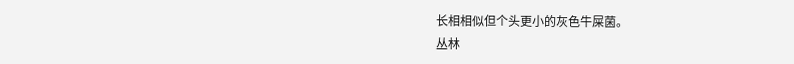长相相似但个头更小的灰色牛屎菌。
丛林